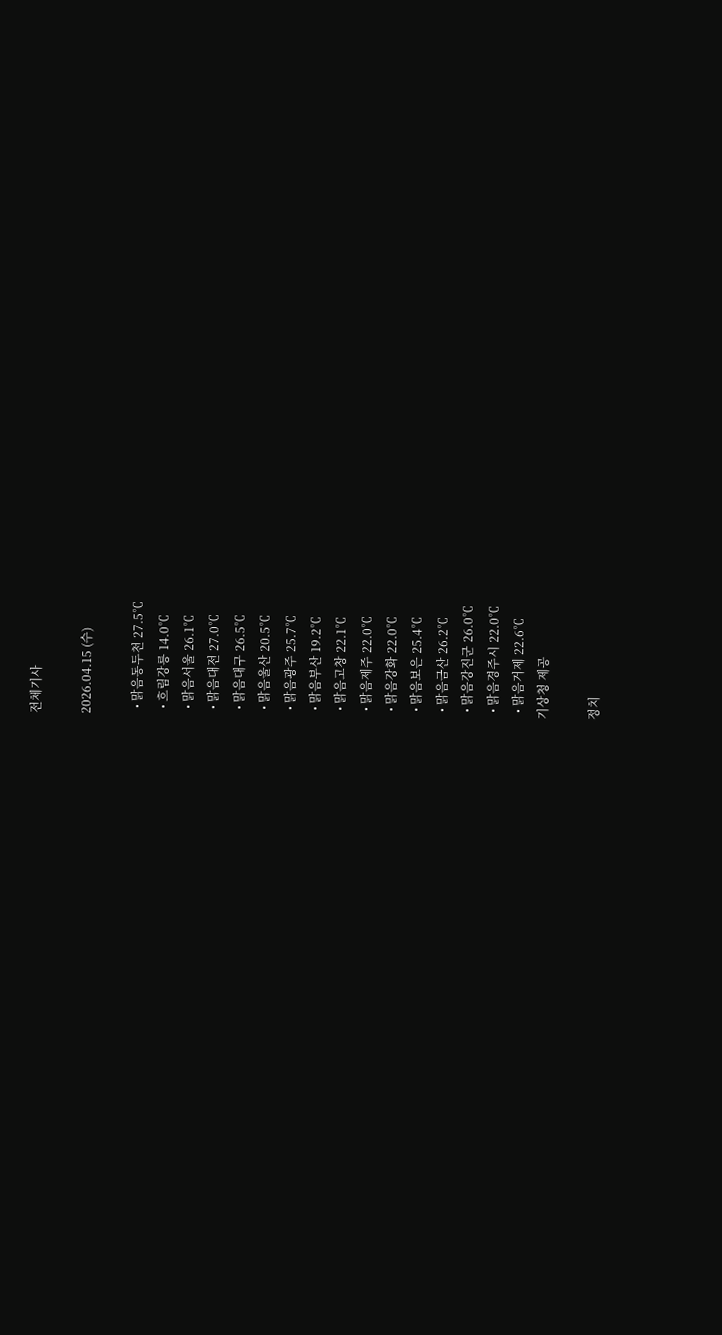전체기사

2026.04.15 (수)

  • 맑음동두천 27.5℃
  • 흐림강릉 14.0℃
  • 맑음서울 26.1℃
  • 맑음대전 27.0℃
  • 맑음대구 26.5℃
  • 맑음울산 20.5℃
  • 맑음광주 25.7℃
  • 맑음부산 19.2℃
  • 맑음고창 22.1℃
  • 맑음제주 22.0℃
  • 맑음강화 22.0℃
  • 맑음보은 25.4℃
  • 맑음금산 26.2℃
  • 맑음강진군 26.0℃
  • 맑음경주시 22.0℃
  • 맑음거제 22.6℃
기상청 제공

정치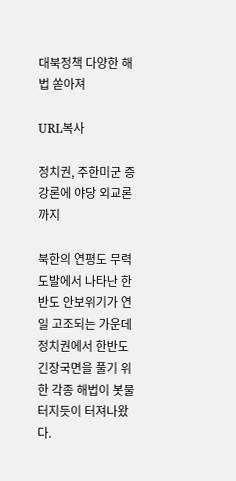대북정책 다양한 해법 쏟아져

URL복사

정치권, 주한미군 증강론에 야당 외교론까지

북한의 연평도 무력도발에서 나타난 한반도 안보위기가 연일 고조되는 가운데 정치권에서 한반도 긴장국면을 풀기 위한 각종 해법이 봇물 터지듯이 터져나왔다.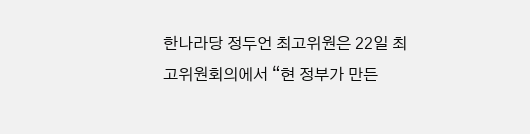한나라당 정두언 최고위원은 22일 최고위원회의에서 “현 정부가 만든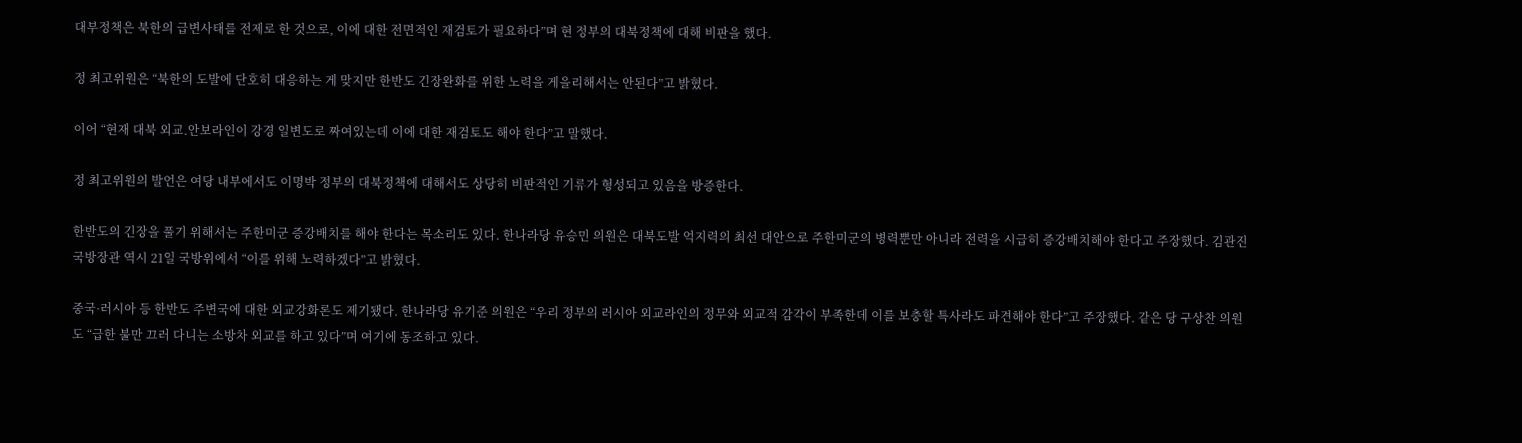대부정책은 북한의 급변사태를 전제로 한 것으로, 이에 대한 전면적인 재검토가 필요하다”며 현 정부의 대북정책에 대해 비판을 했다.

정 최고위원은 “북한의 도발에 단호히 대응하는 게 맞지만 한반도 긴장완화를 위한 노력을 게을리해서는 안된다”고 밝혔다.

이어 “현재 대북 외교.안보라인이 강경 일변도로 짜여있는데 이에 대한 재검토도 해야 한다”고 말했다.

정 최고위원의 발언은 여당 내부에서도 이명박 정부의 대북정책에 대해서도 상당히 비판적인 기류가 형성되고 있음을 방증한다.

한반도의 긴장을 풀기 위해서는 주한미군 증강배치를 해야 한다는 목소리도 있다. 한나라당 유승민 의원은 대북도발 억지력의 최선 대안으로 주한미군의 병력뿐만 아니라 전력을 시급히 증강배치해야 한다고 주장했다. 김관진 국방장관 역시 21일 국방위에서 “이를 위해 노력하겠다”고 밝혔다.

중국·러시아 등 한반도 주변국에 대한 외교강화론도 제기됐다. 한나라당 유기준 의원은 “우리 정부의 러시아 외교라인의 정무와 외교적 감각이 부족한데 이를 보충할 특사라도 파견해야 한다”고 주장했다. 같은 당 구상찬 의원도 “급한 불만 끄러 다니는 소방차 외교를 하고 있다”며 여기에 동조하고 있다.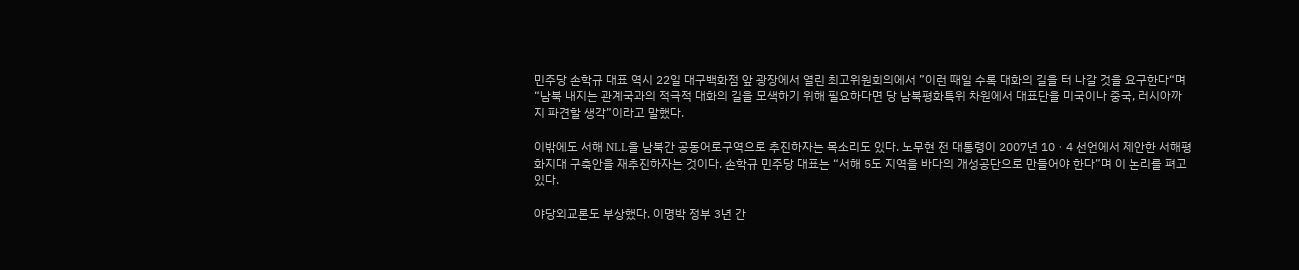민주당 손학규 대표 역시 22일 대구백화점 앞 광장에서 열린 최고위원회의에서 ”이런 때일 수록 대화의 길을 터 나갈 것을 요구한다“며 “남북 내지는 관계국과의 적극적 대화의 길을 모색하기 위해 필요하다면 당 남북평화특위 차원에서 대표단을 미국이나 중국, 러시아까지 파견할 생각”이라고 말했다.

이밖에도 서해 NLL을 남북간 공동어로구역으로 추진하자는 목소리도 있다. 노무현 전 대통령이 2007년 10ㆍ4 선언에서 제안한 서해평화지대 구축안을 재추진하자는 것이다. 손학규 민주당 대표는 “서해 5도 지역을 바다의 개성공단으로 만들어야 한다”며 이 논리를 펴고 있다.

야당외교론도 부상했다. 이명박 정부 3년 간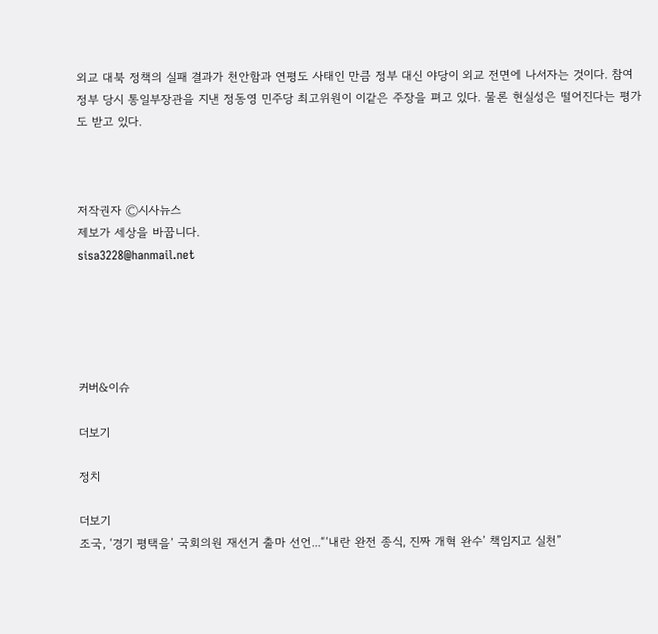외교 대북 정책의 실패 결과가 천안함과 연평도 사태인 만큼 정부 대신 야당이 외교 전면에 나서자는 것이다. 참여정부 당시 통일부장관을 지낸 정동영 민주당 최고위원이 이같은 주장을 펴고 있다. 물론 현실성은 떨어진다는 평가도 받고 있다.



저작권자 Ⓒ시사뉴스
제보가 세상을 바꿉니다.
sisa3228@hanmail.net





커버&이슈

더보기

정치

더보기
조국, ‘경기 평택을’ 국회의원 재선거 출마 선언...“‘내란 완전 종식, 진짜 개혁 완수’ 책임지고 실천”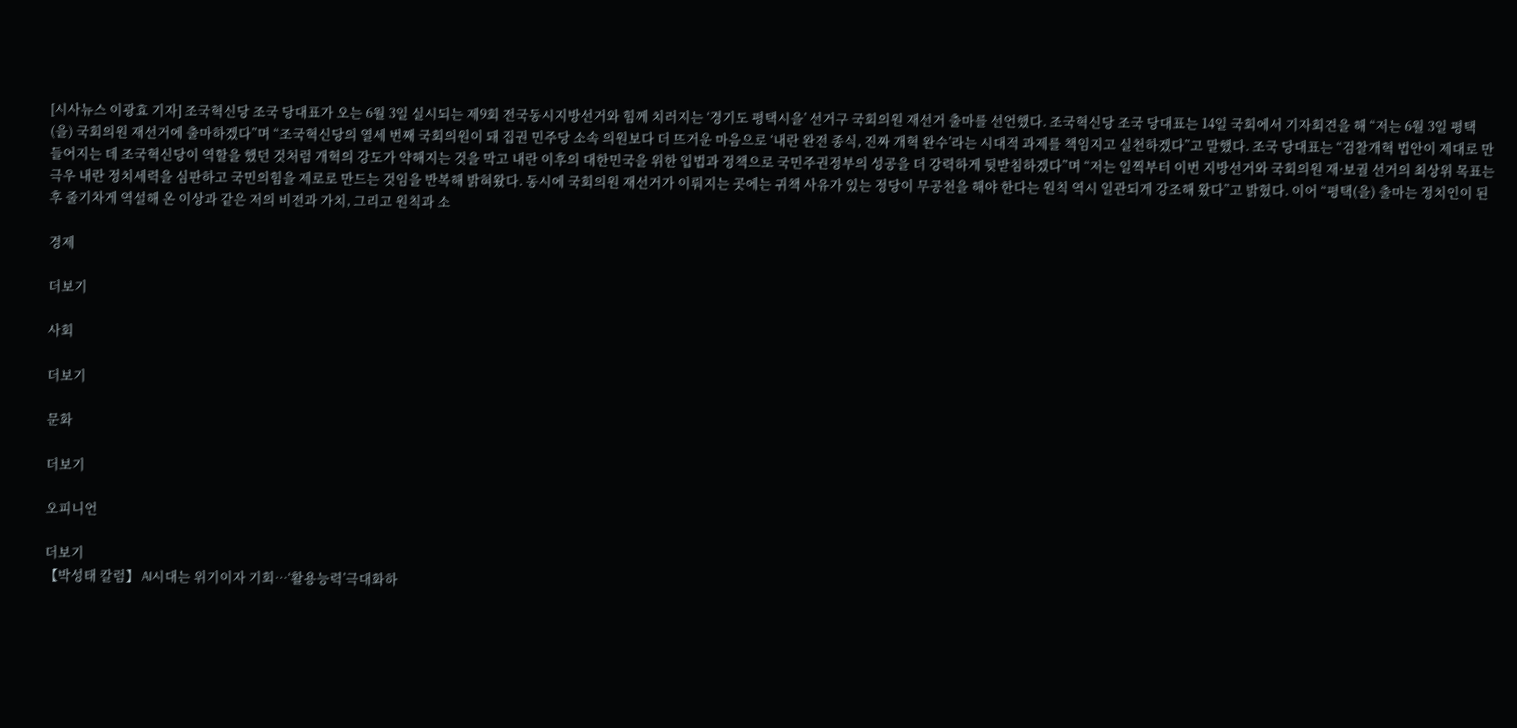[시사뉴스 이광효 기자] 조국혁신당 조국 당대표가 오는 6월 3일 실시되는 제9회 전국동시지방선거와 힘께 치러지는 ‘경기도 평택시을’ 선거구 국회의원 재선거 출마를 선언했다. 조국혁신당 조국 당대표는 14일 국회에서 기자회견을 해 “저는 6월 3일 평택(을) 국회의원 재선거에 출마하겠다”며 “조국혁신당의 열세 번째 국회의원이 돼 집권 민주당 소속 의원보다 더 뜨거운 마음으로 ‘내란 완전 종식, 진짜 개혁 완수’라는 시대적 과제를 책임지고 실천하겠다”고 말했다. 조국 당대표는 “검찰개혁 법안이 제대로 만들어지는 데 조국혁신당이 역할을 했던 것처럼 개혁의 강도가 약해지는 것을 막고 내란 이후의 대한민국을 위한 입법과 정책으로 국민주권정부의 성공을 더 강력하게 뒷받침하겠다”며 “저는 일찍부터 이번 지방선거와 국회의원 재·보궐 선거의 최상위 목표는 극우 내란 정치세력을 심판하고 국민의힘을 제로로 만드는 것임을 반복해 밝혀왔다. 동시에 국회의원 재선거가 이뤄지는 곳에는 귀책 사유가 있는 정당이 무공천을 해야 한다는 원칙 역시 일관되게 강조해 왔다”고 밝혔다. 이어 “평택(을) 출마는 정치인이 된 후 줄기차게 역설해 온 이상과 같은 저의 비전과 가치, 그리고 원칙과 소

경제

더보기

사회

더보기

문화

더보기

오피니언

더보기
【박성태 칼럼】 AI시대는 위기이자 기회…‘활용능력’극대화하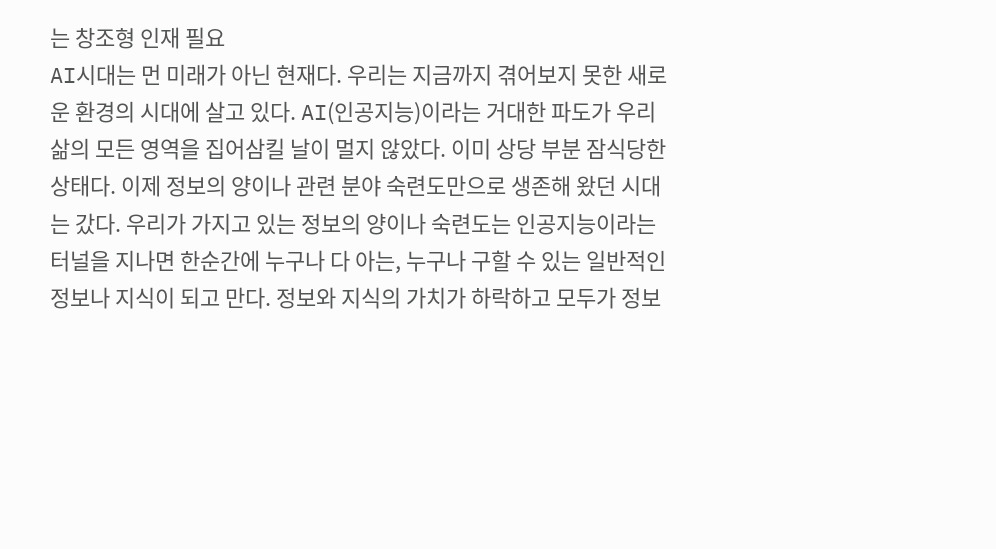는 창조형 인재 필요
AI시대는 먼 미래가 아닌 현재다. 우리는 지금까지 겪어보지 못한 새로운 환경의 시대에 살고 있다. AI(인공지능)이라는 거대한 파도가 우리 삶의 모든 영역을 집어삼킬 날이 멀지 않았다. 이미 상당 부분 잠식당한 상태다. 이제 정보의 양이나 관련 분야 숙련도만으로 생존해 왔던 시대는 갔다. 우리가 가지고 있는 정보의 양이나 숙련도는 인공지능이라는 터널을 지나면 한순간에 누구나 다 아는, 누구나 구할 수 있는 일반적인 정보나 지식이 되고 만다. 정보와 지식의 가치가 하락하고 모두가 정보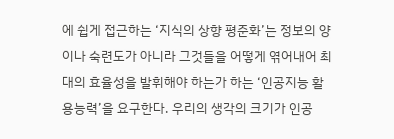에 쉽게 접근하는 ‘지식의 상향 평준화’는 정보의 양이나 숙련도가 아니라 그것들을 어떻게 엮어내어 최대의 효율성을 발휘해야 하는가 하는 ‘인공지능 활용능력’을 요구한다. 우리의 생각의 크기가 인공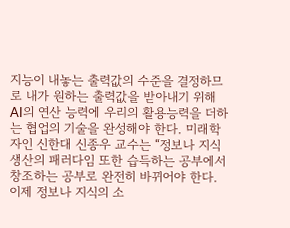지능이 내놓는 출력값의 수준을 결정하므로 내가 원하는 출력값을 받아내기 위해 AI의 연산 능력에 우리의 활용능력을 더하는 협업의 기술을 완성해야 한다. 미래학자인 신한대 신종우 교수는 “정보나 지식 생산의 패러다임 또한 습득하는 공부에서 창조하는 공부로 완전히 바뀌어야 한다. 이제 정보나 지식의 소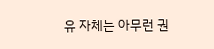유 자체는 아무런 권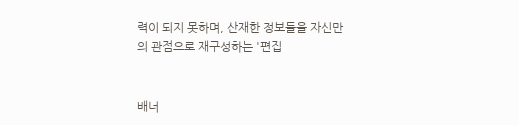력이 되지 못하며, 산재한 정보들을 자신만의 관점으로 재구성하는 '편집


배너